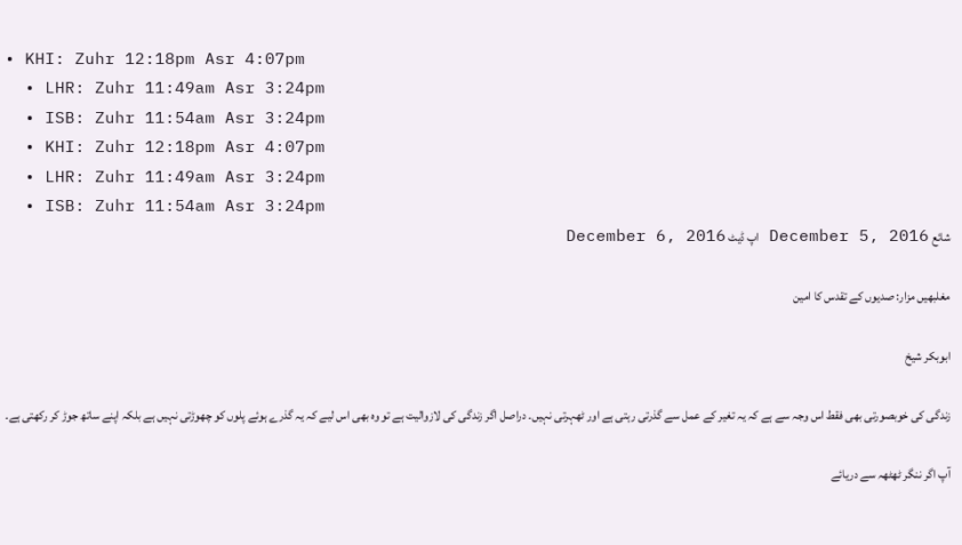• KHI: Zuhr 12:18pm Asr 4:07pm
  • LHR: Zuhr 11:49am Asr 3:24pm
  • ISB: Zuhr 11:54am Asr 3:24pm
  • KHI: Zuhr 12:18pm Asr 4:07pm
  • LHR: Zuhr 11:49am Asr 3:24pm
  • ISB: Zuhr 11:54am Asr 3:24pm
شائع December 5, 2016 اپ ڈیٹ December 6, 2016

مغلبھیں مزار: صدیوں کے تقدس کا امین

ابوبکر شیخ

زندگی کی خوبصورتی بھی فقط اس وجہ سے ہے کہ یہ تغیر کے عمل سے گذرتی رہتی ہے اور ٹھہرتی نہیں۔ دراصل اگر زندگی کی لازوالیت ہے تو وہ بھی اس لیے کہ یہ گذرے ہوئے پلوں کو چھوڑتی نہیں ہے بلکہ اپنے ساتھ جوڑ کر رکھتی ہے۔

آپ اگر ننگر ٹھٹھہ سے دریائے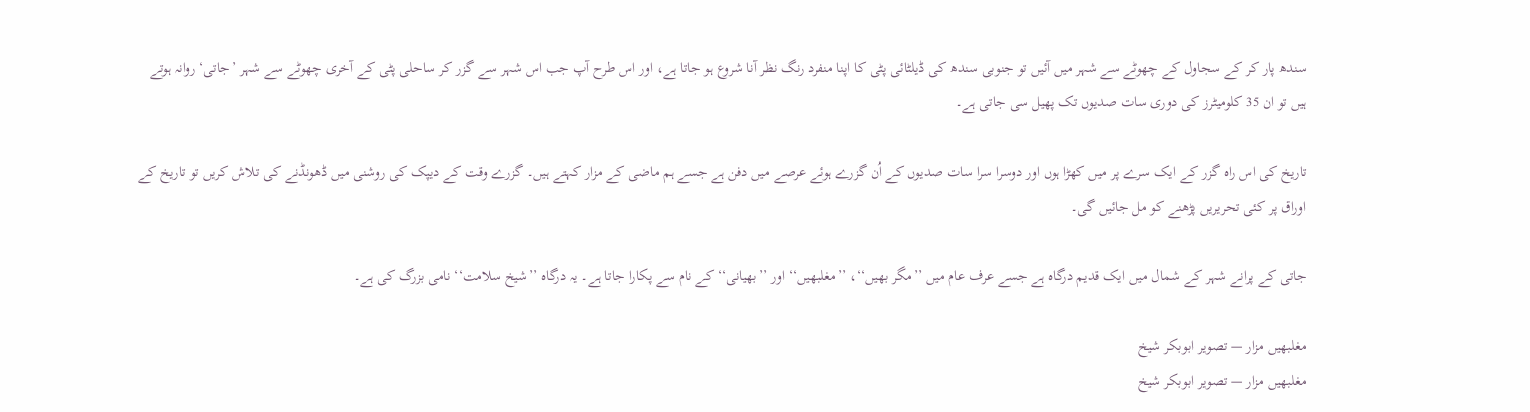سندھ پار کر کے سجاول کے چھوٹے سے شہر میں آئیں تو جنوبی سندھ کی ڈیلٹائی پٹی کا اپنا منفرد رنگ نظر آنا شروع ہو جاتا ہے، اور اس طرح آپ جب اس شہر سے گزر کر ساحلی پٹی کے آخری چھوٹے سے شہر ’جاتی‘ روانہ ہوتے ہیں تو ان 35 کلومیٹرز کی دوری سات صدیوں تک پھیل سی جاتی ہے۔

تاریخ کی اس راہ گزر کے ایک سرے پر میں کھڑا ہوں اور دوسرا سرا سات صدیوں کے اُن گزرے ہوئے عرصے میں دفن ہے جسے ہم ماضی کے مزار کہتے ہیں۔ گزرے وقت کے دیپک کی روشنی میں ڈھونڈنے کی تلاش کریں تو تاریخ کے اوراق پر کئی تحریریں پڑھنے کو مل جائیں گی۔

جاتی کے پرانے شہر کے شمال میں ایک قدیم درگاہ ہے جسے عرف عام میں ’’مگر بھیں‘‘، ’’مغلبھیں‘‘ اور ’’بھیانی‘‘ کے نام سے پکارا جاتا ہے۔ یہ درگاہ ’’شیخ سلامت‘‘ نامی بزرگ کی ہے۔

مغلبھیں مزار — تصویر ابوبکر شیخ
مغلبھیں مزار — تصویر ابوبکر شیخ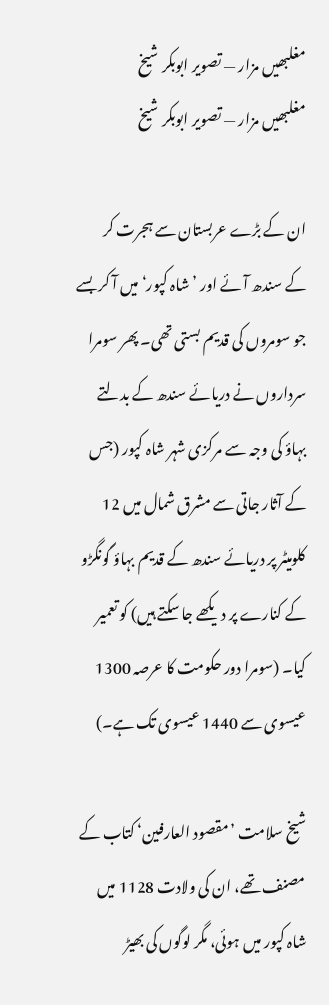مغلبھیں مزار — تصویر ابوبکر شیخ
مغلبھیں مزار — تصویر ابوبکر شیخ

ان کے بڑے عربستان سے ہجرت کر کے سندھ آئے اور ’شاہ کپور‘ میں آ کر بسے جو سومروں کی قدیم بستی تھی۔ پھر سومرا سرداروں نے دریائے سندھ کے بدلتے بہاؤ کی وجہ سے مرکزی شہر شاہ کپور (جس کے آثار جاتی سے مشرق شمال میں 12 کلومیٹر پر دریائے سندھ کے قدیم بہاؤ گونگڑو کے کنارے پر دیکھے جا سکتے ہیں) کو تعمیر کیا۔ (سومرا دور حکومت کا عرصہ 1300 عیسوی سے 1440 عیسوی تک ہے۔)

شیخ سلامت ’مقصود العارفین‘ کتاب کے مصنف تھے، ان کی ولادت 1128 میں شاہ کپور میں ہوئی، مگر لوگوں کی بھیڑ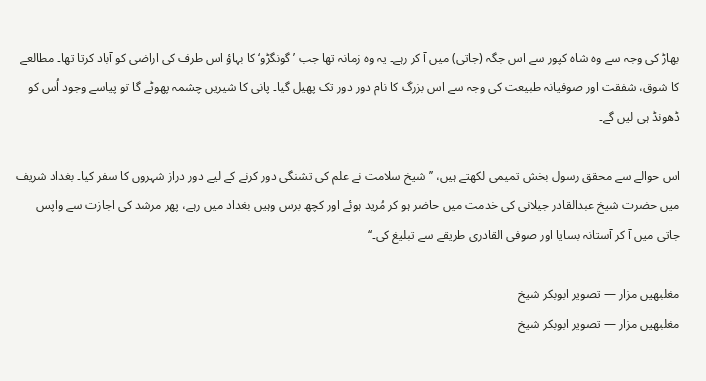بھاڑ کی وجہ سے وہ شاہ کپور سے اس جگہ (جاتی) میں آ کر رہے۔ یہ وہ زمانہ تھا جب ’گونگڑو‘ کا بہاؤ اس طرف کی اراضی کو آباد کرتا تھا۔ مطالعے کا شوق، شفقت اور صوفیانہ طبیعت کی وجہ سے اس بزرگ کا نام دور دور تک پھیل گیا۔ پانی کا شیریں چشمہ پھوٹے گا تو پیاسے وجود اُس کو ڈھونڈ ہی لیں گے۔

اس حوالے سے محقق رسول بخش تمیمی لکھتے ہیں، ’’شیخ سلامت نے علم کی تشنگی دور کرنے کے لیے دور دراز شہروں کا سفر کیا۔ بغداد شریف میں حضرت شیخ عبدالقادر جیلانی کی خدمت میں حاضر ہو کر مُرید ہوئے اور کچھ برس وہیں بغداد میں رہے، پھر مرشد کی اجازت سے واپس جاتی میں آ کر آستانہ بسایا اور صوفی القادری طریقے سے تبلیغ کی۔‘‘

مغلبھیں مزار — تصویر ابوبکر شیخ
مغلبھیں مزار — تصویر ابوبکر شیخ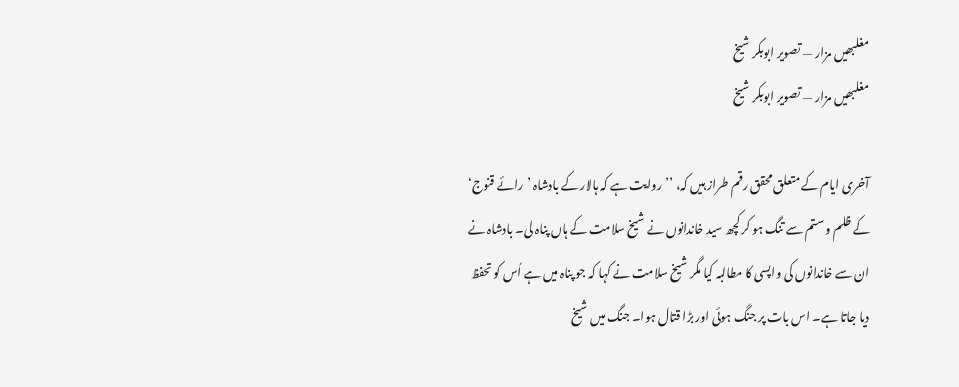مغلبھیں مزار — تصویر ابوبکر شیخ
مغلبھیں مزار — تصویر ابوبکر شیخ

آخری ایام کے متعلق محقق رقم طراز ہیں کہ، ’’روایت ہے کہ ہالار کے بادشاہ ’رائے قنوج‘ کے ظلم و ستم سے تنگ ہو کر کچھ سید خاندانوں نے شیخ سلامت کے ہاں پناہ لی۔ بادشاہ نے ان سے خاندانوں کی واپسی کا مطالبہ کیا مگر شیخ سلامت نے کہا کہ جو پناہ میں ہے اُس کو تحفظ دیا جاتا ہے۔ اس بات پر جنگ ہوئی اور بڑا قتال ہوا۔ جنگ میں شیخ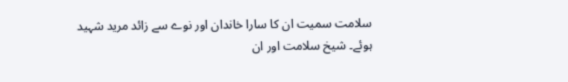سلامت سمیت ان کا سارا خاندان اور نوے سے زائد مرید شہید ہوئے۔ شیخ سلامت اور ان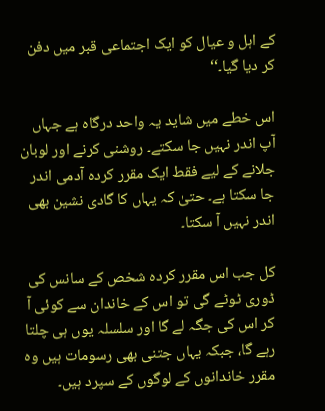کے اہل و عیال کو ایک اجتماعی قبر میں دفن کر دیا گیا۔‘‘

اس خطے میں شاید یہ واحد درگاہ ہے جہاں آپ اندر نہیں جا سکتے۔ روشنی کرنے اور لوبان جلانے کے لیے فقط ایک مقرر کردہ آدمی اندر جا سکتا ہے۔ حتیٰ کہ یہاں کا گادی نشین بھی اندر نہیں آ سکتا۔

کل جب اس مقرر کردہ شخص کے سانس کی ڈوری ٹوٹے گی تو اس کے خاندان سے کوئی آ کر اس کی جگہ لے گا اور سلسلہ یوں ہی چلتا رہے گا، جبکہ یہاں جتنی بھی رسومات ہیں وہ مقرر خاندانوں کے لوگوں کے سپرد ہیں۔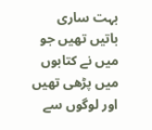بہت ساری باتیں تھیں جو میں نے کتابوں میں پڑھی تھیں اور لوگوں سے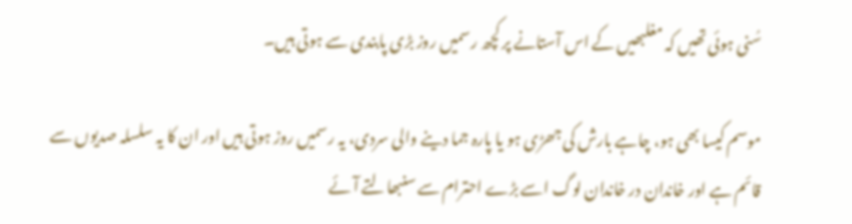سُنی ہوئی تھیں کہ مغلبھیں کے اس آستانے پر کچھ رسمیں روز بڑی پابندی سے ہوتی ہیں۔

موسم کیسا بھی ہو، چاہے بارش کی جھڑی ہو یا پارہ جما دینے والی سردی، یہ رسمیں روز ہوتی ہیں اور ان کا یہ سلسلہ صدیوں سے قائم ہے اور خاندان در خاندان لوگ اسے بڑے احترام سے سنبھالتے آئے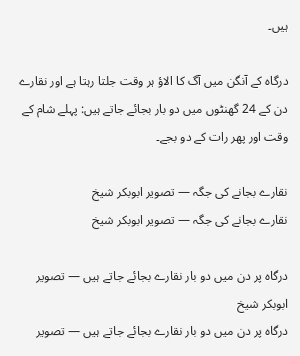ہیں۔

درگاہ کے آنگن میں آگ کا الاؤ ہر وقت جلتا رہتا ہے اور نقارے دن کے 24 گھنٹوں میں دو بار بجائے جاتے ہیں: پہلے شام کے وقت اور پھر رات کے دو بجے۔

نقارے بجانے کی جگہ — تصویر ابوبکر شیخ
نقارے بجانے کی جگہ — تصویر ابوبکر شیخ

درگاہ پر دن میں دو بار نقارے بجائے جاتے ہیں — تصویر ابوبکر شیخ
درگاہ پر دن میں دو بار نقارے بجائے جاتے ہیں — تصویر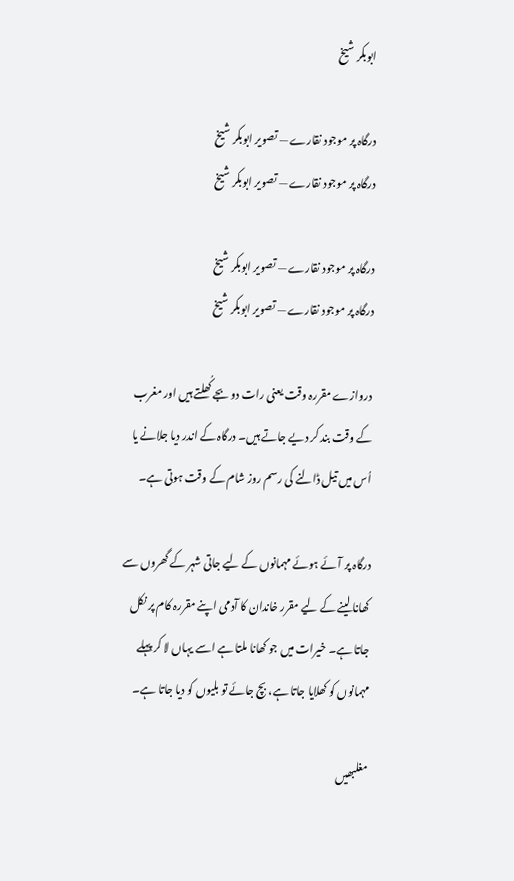ابوبکر شیخ

درگاہ پر موجود نقارے — تصویر ابوبکر شیخ
درگاہ پر موجود نقارے — تصویر ابوبکر شیخ

درگاہ پر موجود نقارے — تصویر ابوبکر شیخ
درگاہ پر موجود نقارے — تصویر ابوبکر شیخ

دروازے مقررہ وقت یعنی رات دو بجے کُھلتے ہیں اور مغرب کے وقت بند کر دیے جاتے ہیں۔ درگاہ کے اندر دیا جلانے یا اُس میں تیل ڈالنے کی رسم روز شام کے وقت ہوتی ہے۔

درگاہ پر آئے ہوئے مہمانوں کے لیے جاتی شہر کے گھروں سے کھانا لینے کے لیے مقرر خاندان کا آدمی اپنے مقررہ کام پر نکل جاتا ہے۔ خیرات میں جو کھانا ملتا ہے اسے یہاں لا کر پہلے مہمانوں کو کھلایا جاتا ہے، بچ جائے تو بلیوں کو دیا جاتا ہے۔

مغلبھیں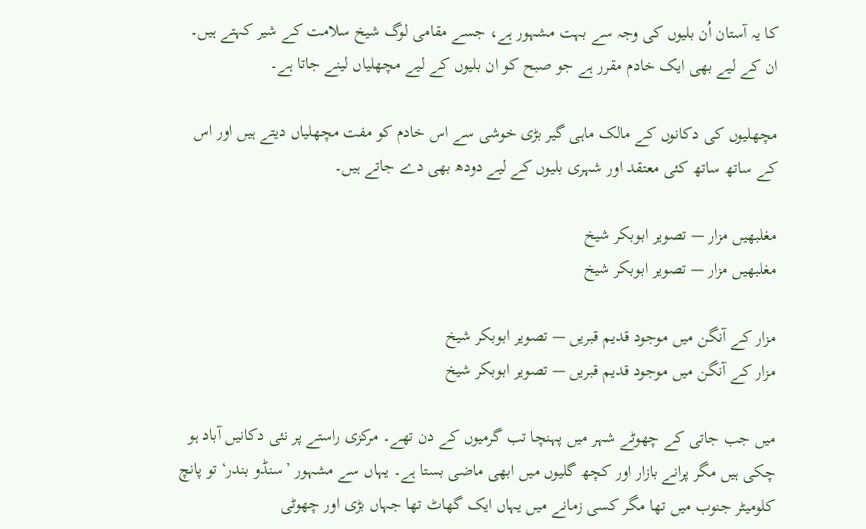کا یہ آستان اُن بلیوں کی وجہ سے بہت مشہور ہے، جسے مقامی لوگ شیخ سلامت کے شیر کہتے ہیں۔ ان کے لیے بھی ایک خادم مقرر ہے جو صبح کو ان بلیوں کے لیے مچھلیاں لینے جاتا ہے۔

مچھلیوں کی دکانوں کے مالک ماہی گیر بڑی خوشی سے اس خادم کو مفت مچھلیاں دیتے ہیں اور اس کے ساتھ ساتھ کئی معتقد اور شہری بلیوں کے لیے دودھ بھی دے جاتے ہیں۔

مغلبھیں مزار — تصویر ابوبکر شیخ
مغلبھیں مزار — تصویر ابوبکر شیخ

مزار کے آنگن میں موجود قدیم قبریں — تصویر ابوبکر شیخ
مزار کے آنگن میں موجود قدیم قبریں — تصویر ابوبکر شیخ

میں جب جاتی کے چھوٹے شہر میں پہنچا تب گرمیوں کے دن تھے۔ مرکزی راستے پر نئی دکانیں آباد ہو چکی ہیں مگر پرانے بازار اور کچھ گلیوں میں ابھی ماضی بستا ہے۔ یہاں سے مشہور ’سنڈو بندر‘ تو پانچ کلومیٹر جنوب میں تھا مگر کسی زمانے میں یہاں ایک گھاٹ تھا جہاں بڑی اور چھوٹی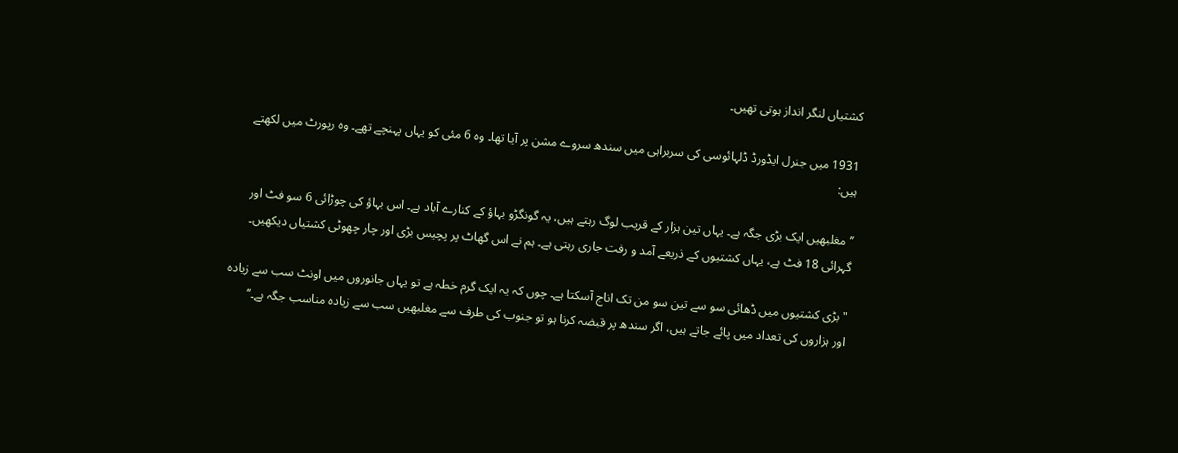کشتیاں لنگر انداز ہوتی تھیں۔

1931 میں جنرل ایڈورڈ ڈلہائوسی کی سربراہی میں سندھ سروے مشن پر آیا تھا۔ وہ 6 مئی کو یہاں پہنچے تھے۔ وہ رپورٹ میں لکھتے ہیں:

’’مغلبھیں ایک بڑی جگہ ہے۔ یہاں تین ہزار کے قریب لوگ رہتے ہیں، یہ گونگڑو بہاؤ کے کنارے آباد ہے۔ اس بہاؤ کی چوڑائی 6 سو فٹ اور گہرائی 18 فٹ ہے، یہاں کشتیوں کے ذریعے آمد و رفت جاری رہتی ہے۔ ہم نے اس گھاٹ پر پچیس بڑی اور چار چھوٹی کشتیاں دیکھیں۔

"بڑی کشتیوں میں ڈھائی سو سے تین سو من تک اناج آسکتا ہے۔ چوں کہ یہ ایک گرم خطہ ہے تو یہاں جانوروں میں اونٹ سب سے زیادہ اور ہزاروں کی تعداد میں پائے جاتے ہیں، اگر سندھ پر قبضہ کرنا ہو تو جنوب کی طرف سے مغلبھیں سب سے زیادہ مناسب جگہ ہے۔‘‘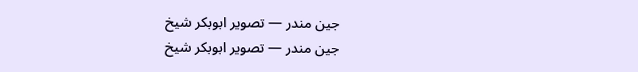جین مندر — تصویر ابوبکر شیخ
جین مندر — تصویر ابوبکر شیخ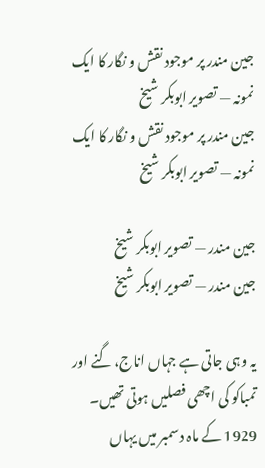جین مندر پر موجود نقش و نگار کا ایک نمونہ — تصویر ابوبکر شیخ
جین مندر پر موجود نقش و نگار کا ایک نمونہ — تصویر ابوبکر شیخ

جین مندر — تصویر ابوبکر شیخ
جین مندر — تصویر ابوبکر شیخ

یہ وہی جاتی ہے جہاں اناج، گنے اور تمباکو کی اچھی فصلیں ہوتی تھیں۔ 1929 کے ماہ دسمبر میں یہاں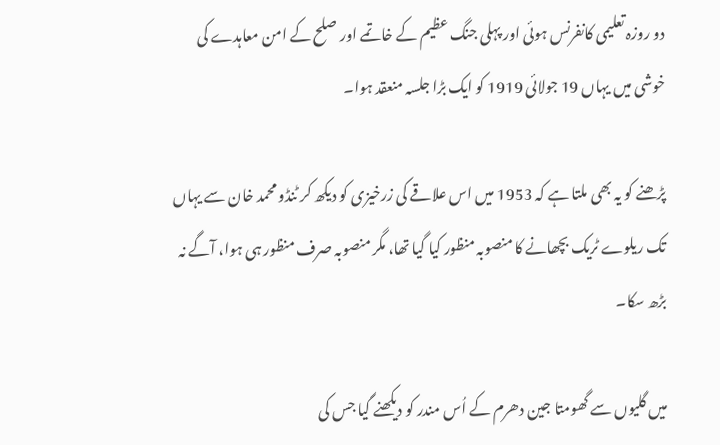دو روزہ تعلیمی کانفرنس ہوئی اور پہلی جنگ عظیم کے خاتمے اور صلح کے امن معاہدے کی خوشی میں یہاں 19 جولائی 1919 کو ایک بڑا جلسہ منعقد ہوا۔

پڑھنے کو یہ بھی ملتا ہے کہ 1953 میں اس علاقے کی زرخیزی کو دیکھ کر ٹنڈو محمد خان سے یہاں تک ریلوے ٹریک بچھانے کا منصوبہ منظور کیا گیا تھا، مگر منصوبہ صرف منظور ہی ہوا، آگے نہ بڑھ سکا۔

میں گلیوں سے گھومتا جین دھرم کے اُس مندر کو دیکھنے گیا جس کی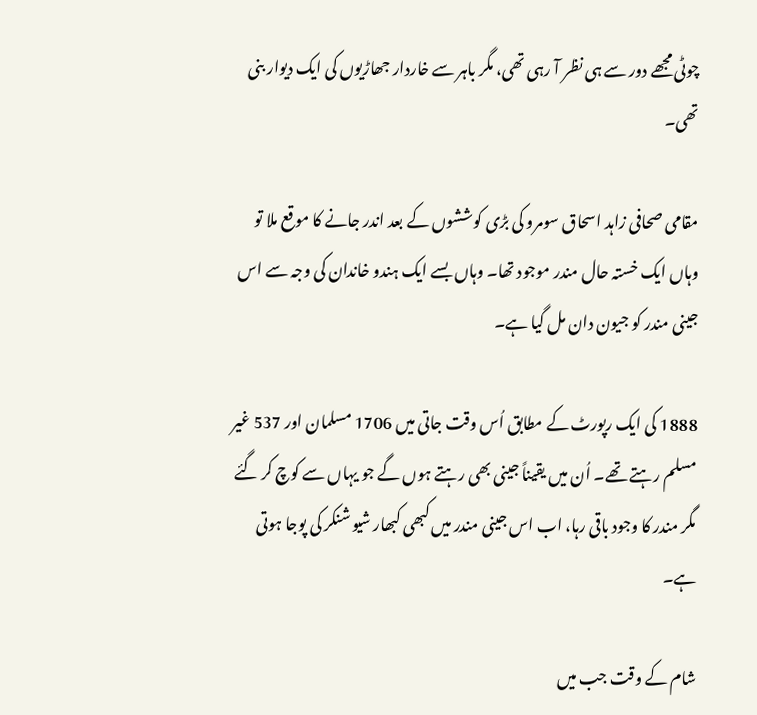چوٹی مجھے دور سے ہی نظر آ رہی تھی، مگر باہر سے خاردار جھاڑیوں کی ایک دیوار بنی تھی۔

مقامی صحافی زاہد اسحاق سومرو کی بڑی کوششوں کے بعد اندر جانے کا موقع ملا تو وہاں ایک خستہ حال مندر موجود تھا۔ وہاں بسے ایک ہندو خاندان کی وجہ سے اس جینی مندر کو جیون دان مل گیا ہے۔

1888 کی ایک رپورٹ کے مطابق اُس وقت جاتی میں 1706 مسلمان اور 537 غیر مسلم رہتے تھے۔ اُن میں یقیناً جینی بھی رہتے ہوں گے جو یہاں سے کوچ کر گئے مگر مندر کا وجود باقی رہا، اب اس جینی مندر میں کبھی کبھار شیو شنکر کی پوجا ہوتی ہے۔

شام کے وقت جب میں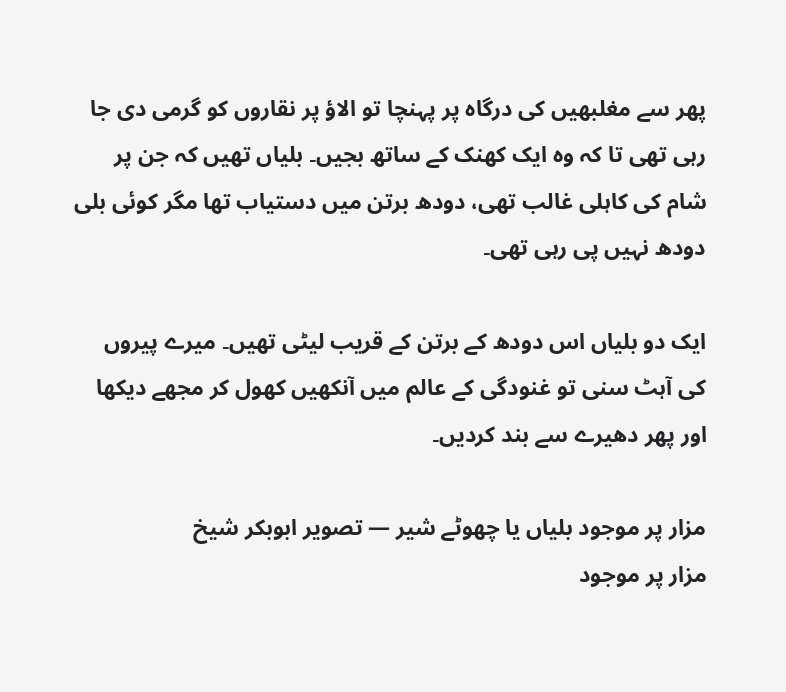پھر سے مغلبھیں کی درگاہ پر پہنچا تو الاؤ پر نقاروں کو گرمی دی جا رہی تھی تا کہ وہ ایک کھنک کے ساتھ بجیں۔ بلیاں تھیں کہ جن پر شام کی کاہلی غالب تھی، دودھ برتن میں دستیاب تھا مگر کوئی بلی دودھ نہیں پی رہی تھی۔

ایک دو بلیاں اس دودھ کے برتن کے قریب لیٹی تھیں۔ میرے پیروں کی آہٹ سنی تو غنودگی کے عالم میں آنکھیں کھول کر مجھے دیکھا اور پھر دھیرے سے بند کردیں۔

مزار پر موجود بلیاں یا چھوٹے شیر — تصویر ابوبکر شیخ
مزار پر موجود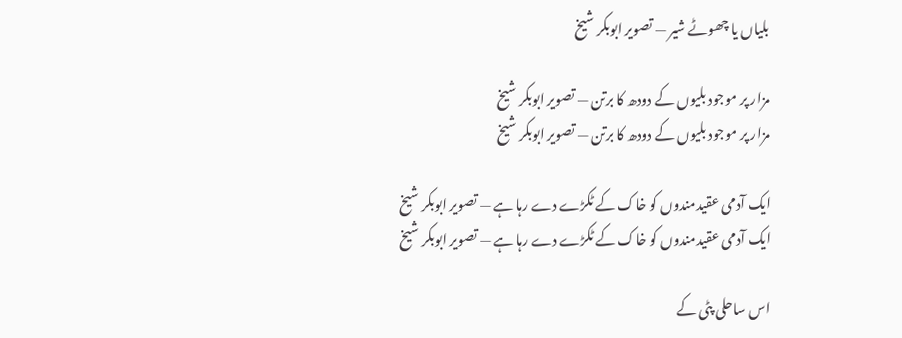بلیاں یا چھوٹے شیر — تصویر ابوبکر شیخ

مزار پر موجود بلیوں کے دودھ کا برتن — تصویر ابوبکر شیخ
مزار پر موجود بلیوں کے دودھ کا برتن — تصویر ابوبکر شیخ

ایک آدمی عقیدمندوں کو خاک کے ٹکڑے دے رہا ہے — تصویر ابوبکر شیخ
ایک آدمی عقیدمندوں کو خاک کے ٹکڑے دے رہا ہے — تصویر ابوبکر شیخ

اس ساحلی پٹی کے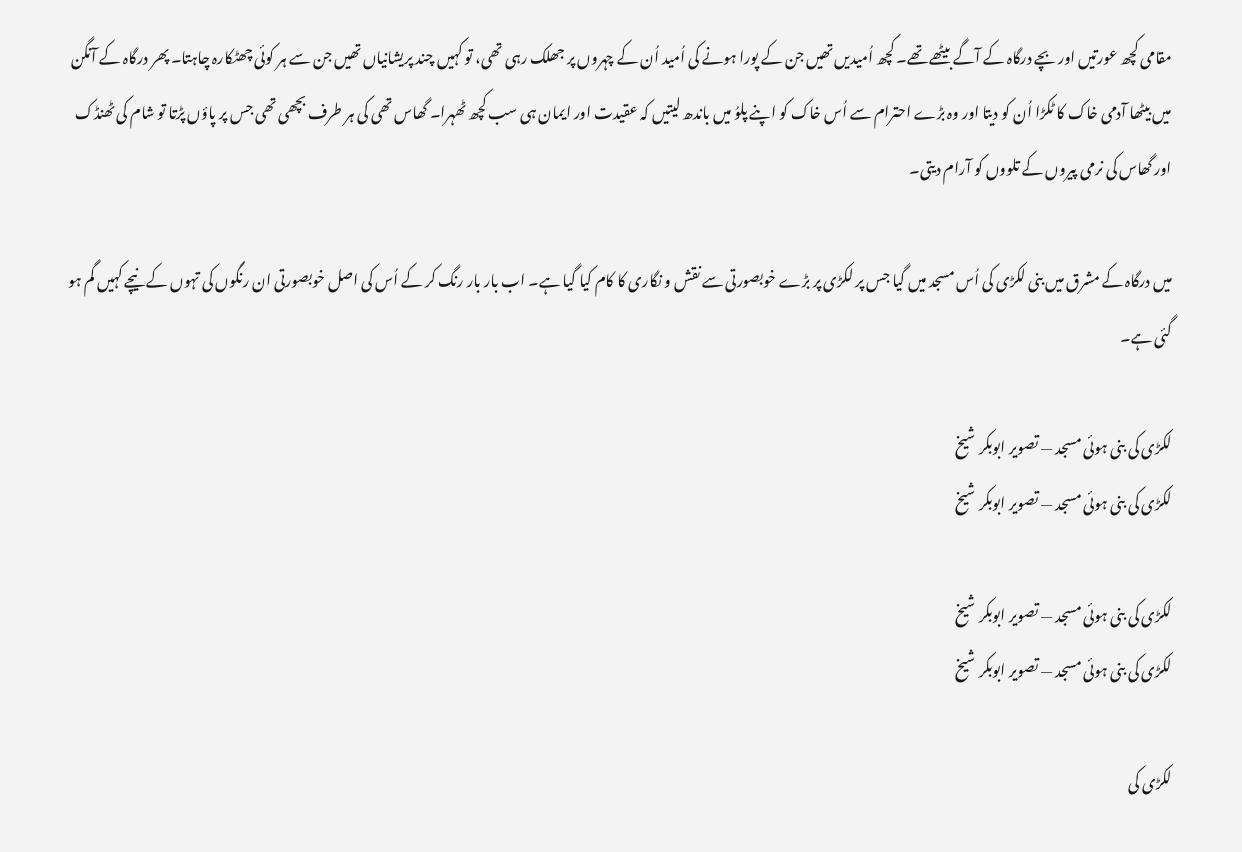مقامی کچھ عورتیں اور بچے درگاہ کے آگے بیٹھے تھے۔ کچھ اُمیدیں تھیں جن کے پورا ہونے کی اُمید اُن کے چہروں پر جھلک رہی تھی، تو کہیں چند پریشانیاں تھیں جن سے ہر کوئی چھٹکارہ چاہتا۔ پھر درگاہ کے آنگن میں بیٹھا آدمی خاک کا ٹکڑا اُن کو دیتا اور وہ بڑے احترام سے اُس خاک کو اپنے پلوُ میں باندھ لیتیں کہ عقیدت اور ایمان ہی سب کچھ ٹھہرا۔ گھاس تھی کی ہر طرف بچھی تھی جس پر پاؤں پڑتا تو شام کی ٹھنڈک اور گھاس کی نرمی پیروں کے تلووں کو آرام دیتی۔

میں درگاہ کے مشرق میں بنی لکڑی کی اُس مسجد میں گیا جس پر لکڑی پر بڑے خوبصورتی سے نقش و نگاری کا کام کیا گیا ہے۔ اب بار بار رنگ کر کے اُس کی اصل خوبصورتی ان رنگوں کی تہوں کے نیچے کہیں گم ہو گئی ہے۔

لکڑی کی بنی ہوئی مسجد — تصویر ابوبکر شیخ
لکڑی کی بنی ہوئی مسجد — تصویر ابوبکر شیخ

لکڑی کی بنی ہوئی مسجد — تصویر ابوبکر شیخ
لکڑی کی بنی ہوئی مسجد — تصویر ابوبکر شیخ

لکڑی کی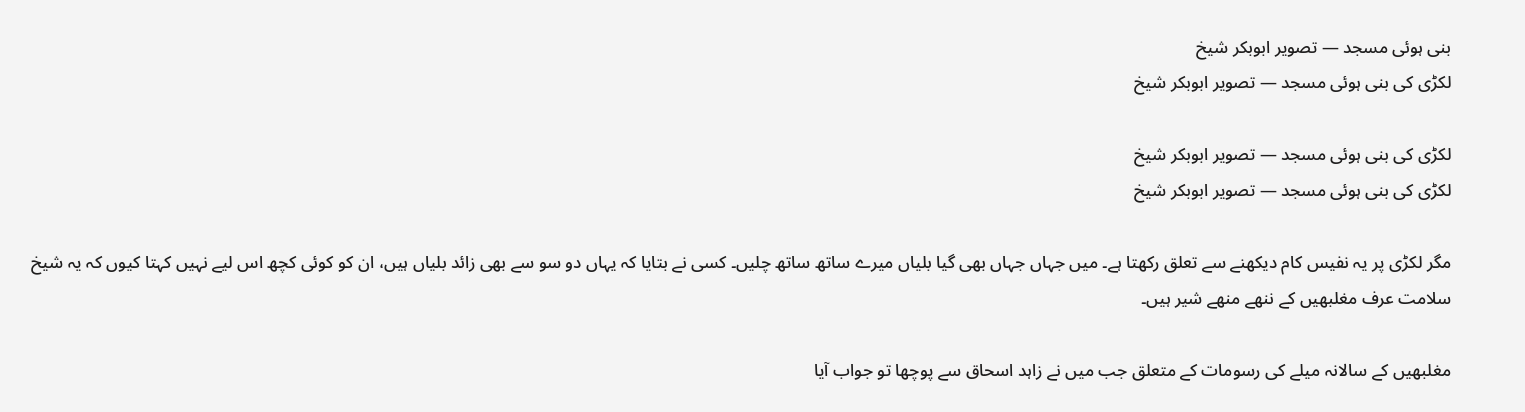بنی ہوئی مسجد — تصویر ابوبکر شیخ
لکڑی کی بنی ہوئی مسجد — تصویر ابوبکر شیخ

لکڑی کی بنی ہوئی مسجد — تصویر ابوبکر شیخ
لکڑی کی بنی ہوئی مسجد — تصویر ابوبکر شیخ

مگر لکڑی پر یہ نفیس کام دیکھنے سے تعلق رکھتا ہے۔ میں جہاں جہاں بھی گیا بلیاں میرے ساتھ ساتھ چلیں۔ کسی نے بتایا کہ یہاں دو سو سے بھی زائد بلیاں ہیں، ان کو کوئی کچھ اس لیے نہیں کہتا کیوں کہ یہ شیخ سلامت عرف مغلبھیں کے ننھے منھے شیر ہیں۔

مغلبھیں کے سالانہ میلے کی رسومات کے متعلق جب میں نے زاہد اسحاق سے پوچھا تو جواب آیا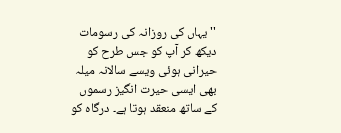''یہاں کی روزانہ کی رسومات دیکھ کر آپ کو جس طرح کو حیرانی ہوئی ویسے سالانہ میلہ بھی ایسی حیرت انگیز رسموں کے ساتھ منعقد ہوتا ہے۔ درگاہ کو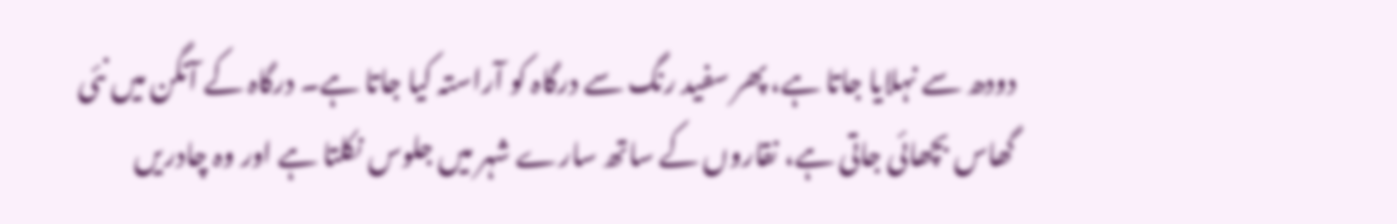دودھ سے نہلایا جاتا ہے، پھر سفید رنگ سے درگاہ کو آراستہ کیا جاتا ہے۔ درگاہ کے آنگن میں نئی گھاس بچھائی جاتی ہے، نقاروں کے ساتھ سارے شہر میں جلوس نکلتا ہے اور وہ چادریں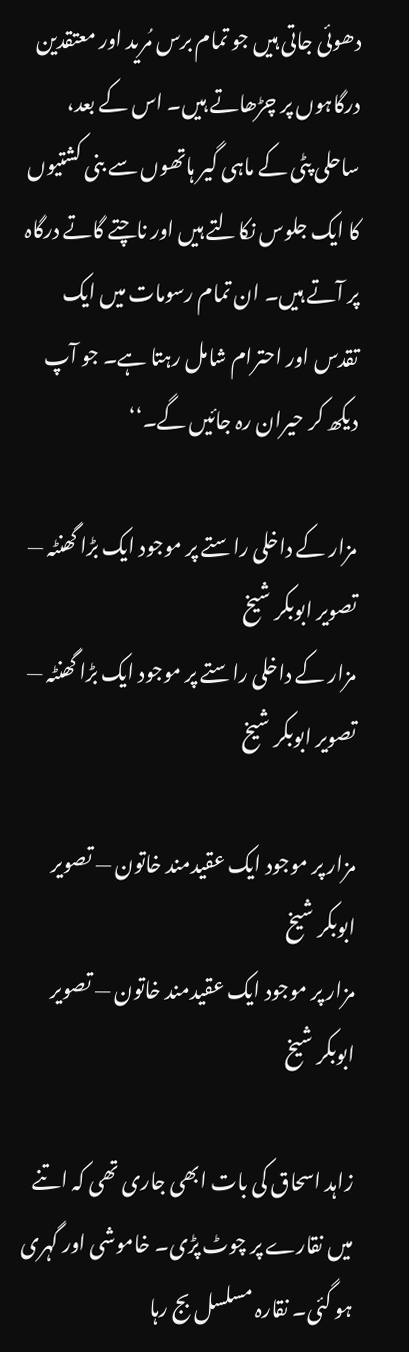دھوئی جاتی ہیں جو تمام برس مُرید اور معتقدین درگاہوں پر چڑھاتے ہیں۔ اس کے بعد، ساحلی پٹی کے ماہی گیر ہاتھوں سے بنی کشتیوں کا ایک جلوس نکالتے ہیں اور ناچتے گاتے درگاہ پر آتے ہیں۔ ان تمام رسومات میں ایک تقدس اور احترام شامل رہتا ہے۔ جو آپ دیکھ کر حیران رہ جائیں گے۔‘‘

مزار کے داخلی راستے پر موجود ایک بڑا گھنٹہ — تصویر ابوبکر شیخ
مزار کے داخلی راستے پر موجود ایک بڑا گھنٹہ — تصویر ابوبکر شیخ

مزار پر موجود ایک عقیدمند خاتون — تصویر ابوبکر شیخ
مزار پر موجود ایک عقیدمند خاتون — تصویر ابوبکر شیخ

زاہد اسحاق کی بات ابھی جاری تھی کہ اتنے میں نقارے پر چوٹ پڑی۔ خاموشی اور گہری ہو گئی۔ نقارہ مسلسل بج رہا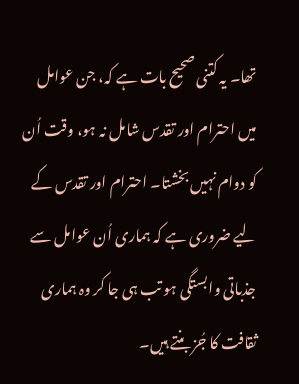تھا۔ یہ کتنی صحیح بات ہے کہ، جن عوامل میں احترام اور تقدس شامل نہ ہو، وقت اُن کو دوام نہیں بخشتا۔ احترام اور تقدس کے لیے ضروری ہے کہ ہماری اُن عوامل سے جذباتی وابستگی ہو تب ہی جا کر وہ ہماری ثقافت کا جُز بنتے ہیں۔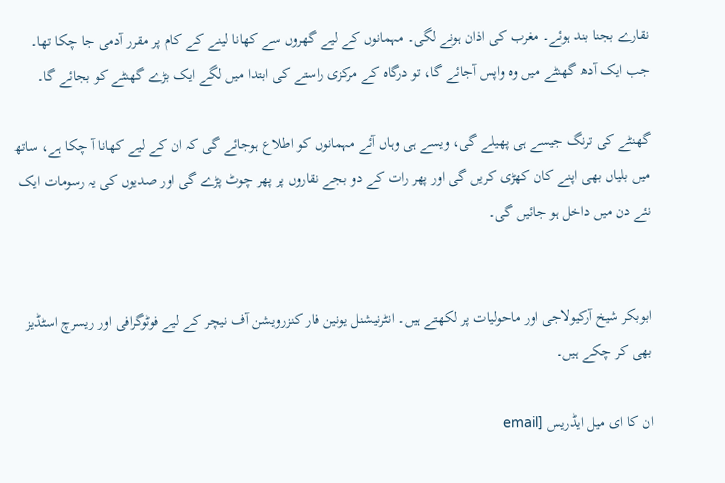نقارے بجنا بند ہوئے۔ مغرب کی اذان ہونے لگی۔ مہمانوں کے لیے گھروں سے کھانا لینے کے کام پر مقرر آدمی جا چکا تھا۔ جب ایک آدھ گھنٹے میں وہ واپس آجائے گا، تو درگاہ کے مرکزی راستے کی ابتدا میں لگے ایک بڑے گھنٹے کو بجائے گا۔

گھنٹے کی ترنگ جیسے ہی پھیلے گی، ویسے ہی وہاں آئے مہمانوں کو اطلاع ہوجائے گی کہ ان کے لیے کھانا آ چکا ہے، ساتھ میں بلیاں بھی اپنے کان کھڑی کریں گی اور پھر رات کے دو بجے نقاروں پر پھر چوٹ پڑے گی اور صدیوں کی یہ رسومات ایک نئے دن میں داخل ہو جائیں گی۔


ابوبکر شیخ آرکیولاجی اور ماحولیات پر لکھتے ہیں۔ انٹرنیشنل یونین فار کنزرویشن آف نیچر کے لیے فوٹوگرافی اور ریسرچ اسٹڈیز بھی کر چکے ہیں۔

ان کا ای میل ایڈریس [email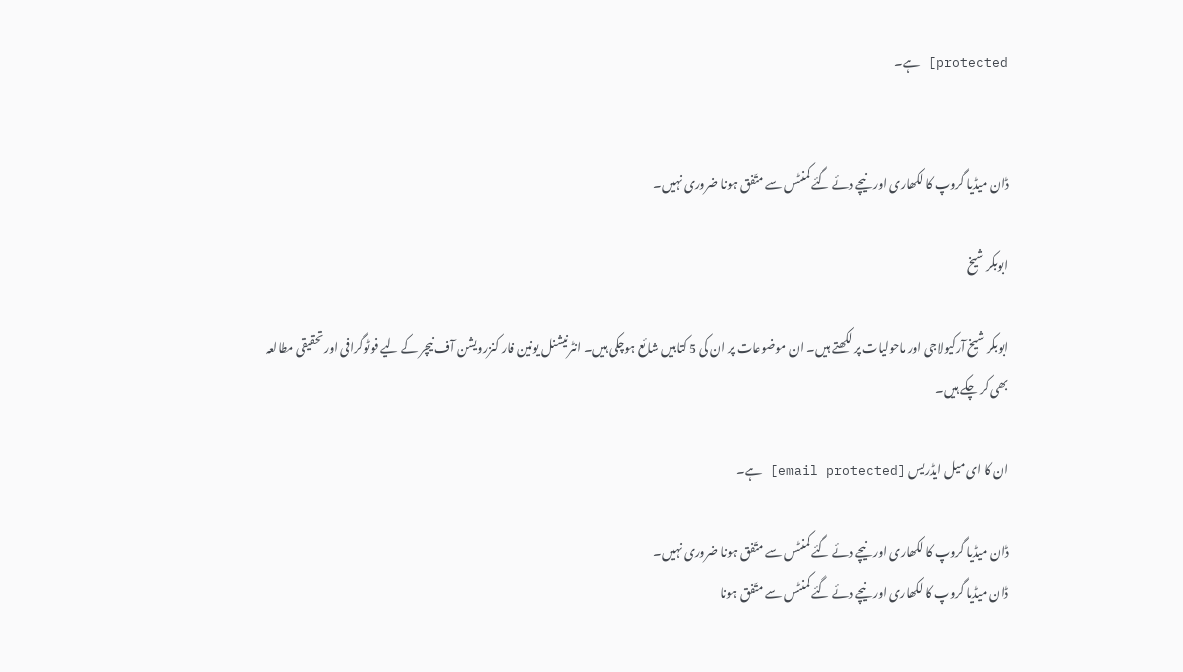protected] ہے۔


ڈان میڈیا گروپ کا لکھاری اور نیچے دئے گئے کمنٹس سے متّفق ہونا ضروری نہیں۔

ابوبکر شیخ

ابوبکر شیخ آرکیولاجی اور ماحولیات پر لکھتے ہیں۔ ان موضوعات پر ان کی 5 کتابیں شائع ہوچکی ہیں۔ انٹرنیشنل یونین فار کنزرویشن آف نیچر کے لیے فوٹوگرافی اور تحقیقی مطالعہ بھی کر چکے ہیں۔

ان کا ای میل ایڈریس [email protected] ہے۔

ڈان میڈیا گروپ کا لکھاری اور نیچے دئے گئے کمنٹس سے متّفق ہونا ضروری نہیں۔
ڈان میڈیا گروپ کا لکھاری اور نیچے دئے گئے کمنٹس سے متّفق ہونا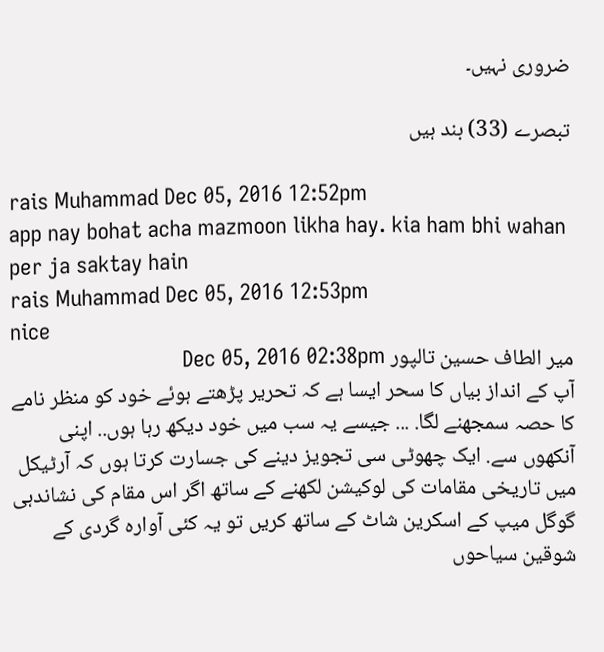ضروری نہیں۔

تبصرے (33) بند ہیں

rais Muhammad Dec 05, 2016 12:52pm
app nay bohat acha mazmoon likha hay. kia ham bhi wahan per ja saktay hain
rais Muhammad Dec 05, 2016 12:53pm
nice
میر الطاف حسین تالپور Dec 05, 2016 02:38pm
آپ کے انداز بیاں کا سحر ایسا ہے کہ تحریر پڑھتے ہوئے خود کو منظر نامے کا حصہ سمجھنے لگا. ... جیسے یہ سب میں خود دیکھ رہا ہوں.. اپنی آنکھوں سے. ایک چھوٹی سی تجویز دینے کی جسارت کرتا ہوں کہ آرٹیکل میں تاریخی مقامات کی لوکیشن لکھنے کے ساتھ اگر اس مقام کی نشاندہی گوگل میپ کے اسکرین شاٹ کے ساتھ کریں تو یہ کئی آوارہ گردی کے شوقین سیاحوں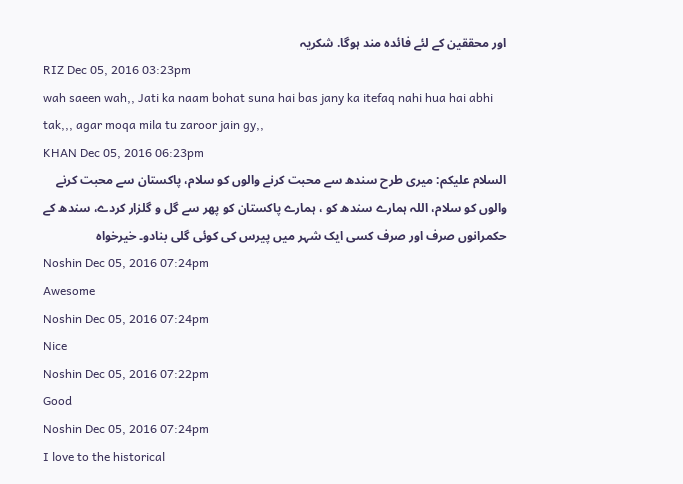اور محققین کے لئے فائدہ مند ہوگا. شکریہ
RIZ Dec 05, 2016 03:23pm
wah saeen wah,, Jati ka naam bohat suna hai bas jany ka itefaq nahi hua hai abhi tak,,, agar moqa mila tu zaroor jain gy,,
KHAN Dec 05, 2016 06:23pm
السلام علیکم: میری طرح سندھ سے محبت کرنے والوں کو سلام، پاکستان سے محبت کرنے والوں کو سلام، اللہ ہمارے سندھ کو ، ہمارے پاکستان کو پھر سے گل و گلزار کردے، سندھ کے حکمرانوں صرف اور صرف کسی ایک شہر میں پیرس کی کوئی گلی بنادو۔ خیرخواہ
Noshin Dec 05, 2016 07:24pm
Awesome
Noshin Dec 05, 2016 07:24pm
Nice
Noshin Dec 05, 2016 07:22pm
Good
Noshin Dec 05, 2016 07:24pm
I love to the historical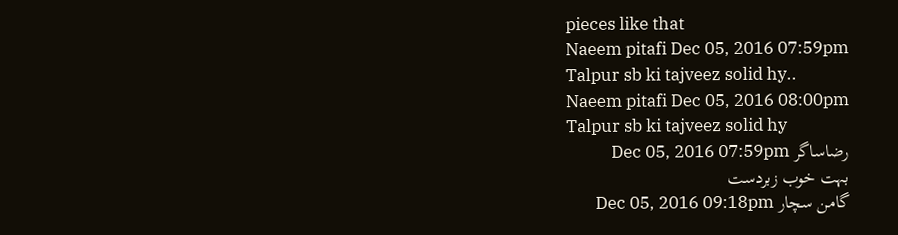pieces like that
Naeem pitafi Dec 05, 2016 07:59pm
Talpur sb ki tajveez solid hy..
Naeem pitafi Dec 05, 2016 08:00pm
Talpur sb ki tajveez solid hy
رضاساگر Dec 05, 2016 07:59pm
بہت خوب زبردست
گامن سچار Dec 05, 2016 09:18pm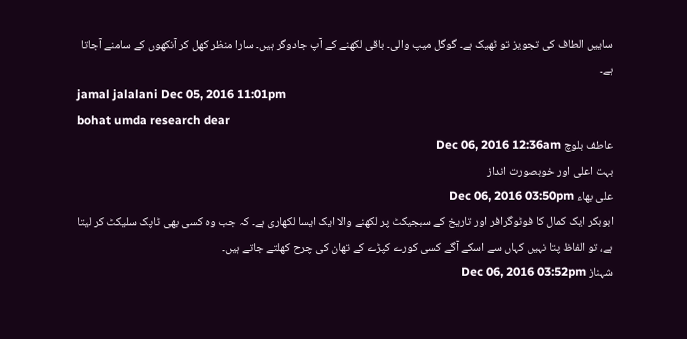ساییں الطاف کی تجویز تو ٹھیک ہے۔ گوگل میپ والی۔ باقی لکھنے کے آپ جادوگر ہیں۔ سارا منظر کھل کر آنکھوں کے سامنے آجاتا ہے۔
jamal jalalani Dec 05, 2016 11:01pm
bohat umda research dear
عاطف بلوچ Dec 06, 2016 12:36am
بہت اعلی اور خوبصورت انداز
علی بھاء Dec 06, 2016 03:50pm
ابوبکر ایک کمال کا فوٹوگرافر اور تاریخ کے سبجیکٹ پر لکھنے والا ایک ایسا لکھاری ہے۔ کہ جب وہ کسی بھی ٹاپک سلیکٹ کر لیتا ہے، تو الفاظ پتا نہیں کہاں سے اسکے آگے کسی کورے کپڑے کے تھان کی چرح کھلتے جاتے ہیں۔
شہناز Dec 06, 2016 03:52pm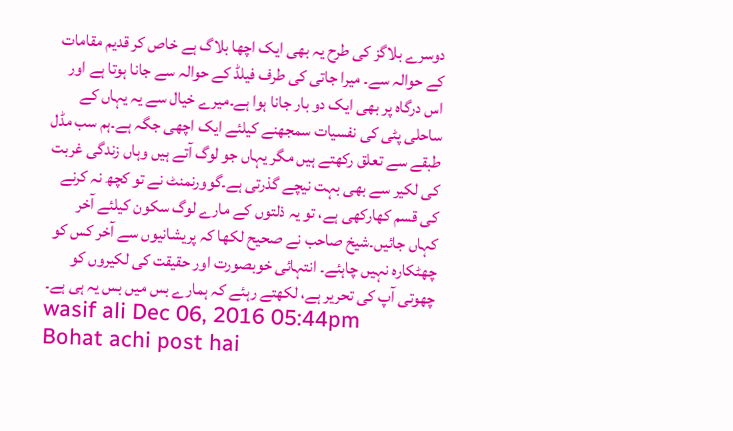دوسرے بلاگز کی طرح یہ بھی ایک اچھا بلاگ ہے خاص کر قدیم مقامات کے حوالہ سے۔ میرا جاتی کی طرف فیلڈ کے حوالہ سے جانا ہوتا ہے اور اس درگاہ پر بھی ایک دو بار جانا ہوا ہے۔میرے خیال سے یہ یہاں کے ساحلی پٹی کی نفسیات سمجھنے کیلئے ایک اچھی جگہ ہے۔ہم سب مڈل طبقے سے تعلق رکھتے ہیں مگر یہاں جو لوگ آتے ہیں وہاں زندگی غربت کی لکیر سے بھی بہت نیچے گذرتی ہے۔گوورنمنٹ نے تو کچھ نہ کرنے کی قسم کھارکھی ہے، تو یہ ذلتوں کے مارے لوگ سکون کیلئے آخر کہاں جائیں۔شیخ صاحب نے صحیح لکھا کہ پریشانیوں سے آخر کس کو چھٹکارہ نہیں چاہئے۔ انتہائی خوبصورت اور حقیقت کی لکیروں کو چھوتی آپ کی تحریر ہے، لکھتے رہئے کہ ہمارے بس میں بس یہ ہی ہے۔
wasif ali Dec 06, 2016 05:44pm
Bohat achi post hai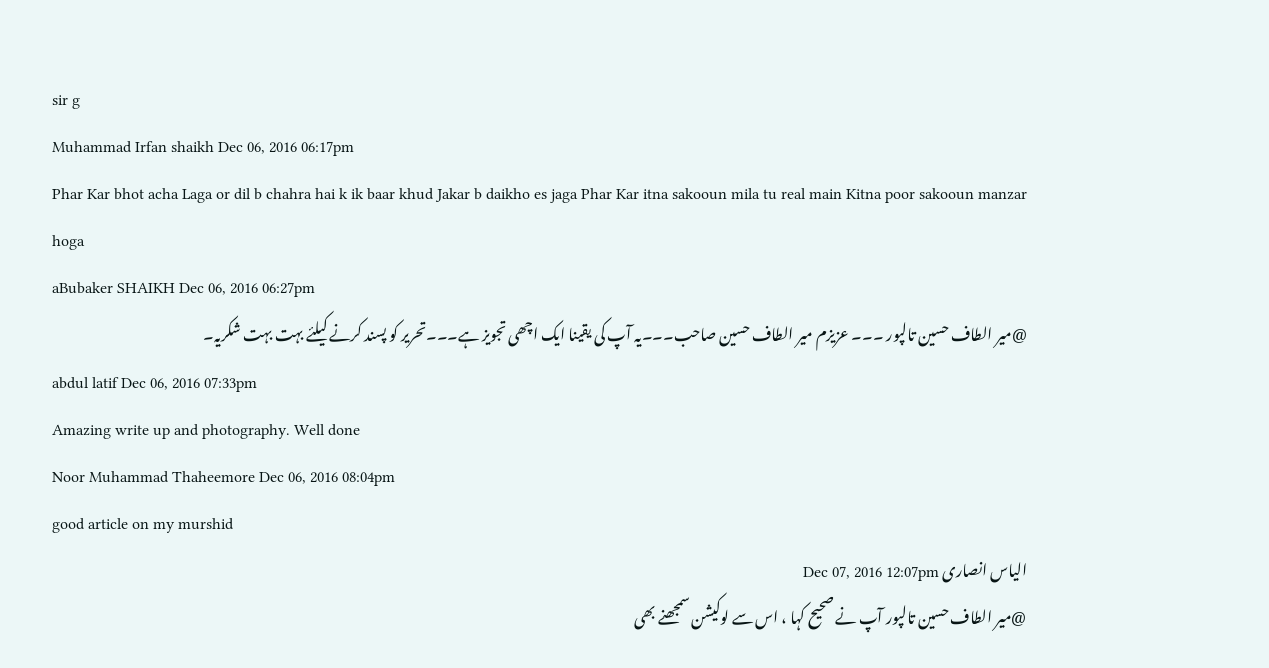sir g
Muhammad Irfan shaikh Dec 06, 2016 06:17pm
Phar Kar bhot acha Laga or dil b chahra hai k ik baar khud Jakar b daikho es jaga Phar Kar itna sakooun mila tu real main Kitna poor sakooun manzar hoga
aBubaker SHAIKH Dec 06, 2016 06:27pm
@میر الطاف حسین تالپور ۔۔۔ عزیزم میر الطاف حسین صاحب۔۔۔یہ آپ کی یقینا ایک اچھی تجویز ہے۔۔۔تحریر کو پسند کرنے کیلئے بہت بہت شکریہ۔
abdul latif Dec 06, 2016 07:33pm
Amazing write up and photography. Well done
Noor Muhammad Thaheemore Dec 06, 2016 08:04pm
good article on my murshid
الیاس انصاری Dec 07, 2016 12:07pm
@میر الطاف حسین تالپور آپ نے صحیح کہا ، اس سے لوکیشن سمجھنے بھی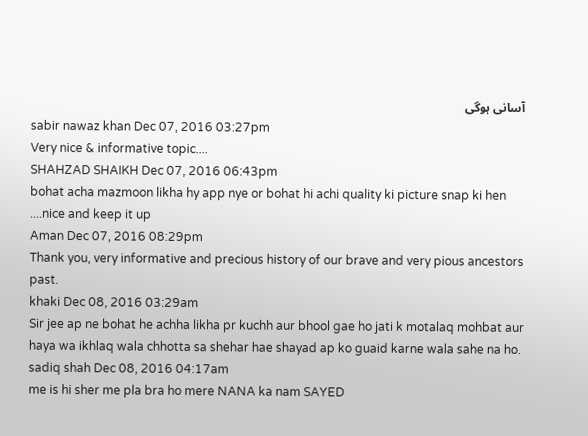آسانی ہوگی
sabir nawaz khan Dec 07, 2016 03:27pm
Very nice & informative topic....
SHAHZAD SHAIKH Dec 07, 2016 06:43pm
bohat acha mazmoon likha hy app nye or bohat hi achi quality ki picture snap ki hen ....nice and keep it up
Aman Dec 07, 2016 08:29pm
Thank you, very informative and precious history of our brave and very pious ancestors past.
khaki Dec 08, 2016 03:29am
Sir jee ap ne bohat he achha likha pr kuchh aur bhool gae ho jati k motalaq mohbat aur haya wa ikhlaq wala chhotta sa shehar hae shayad ap ko guaid karne wala sahe na ho.
sadiq shah Dec 08, 2016 04:17am
me is hi sher me pla bra ho mere NANA ka nam SAYED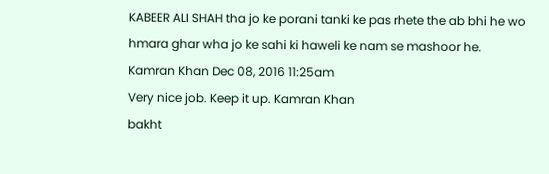KABEER ALI SHAH tha jo ke porani tanki ke pas rhete the ab bhi he wo hmara ghar wha jo ke sahi ki haweli ke nam se mashoor he.
Kamran Khan Dec 08, 2016 11:25am
Very nice job. Keep it up. Kamran Khan
bakht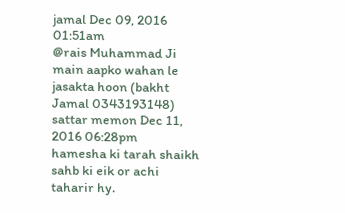jamal Dec 09, 2016 01:51am
@rais Muhammad Ji main aapko wahan le jasakta hoon (bakht Jamal 0343193148)
sattar memon Dec 11, 2016 06:28pm
hamesha ki tarah shaikh sahb ki eik or achi taharir hy.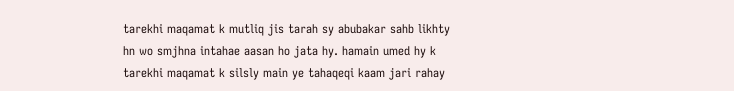tarekhi maqamat k mutliq jis tarah sy abubakar sahb likhty hn wo smjhna intahae aasan ho jata hy. hamain umed hy k tarekhi maqamat k silsly main ye tahaqeqi kaam jari rahay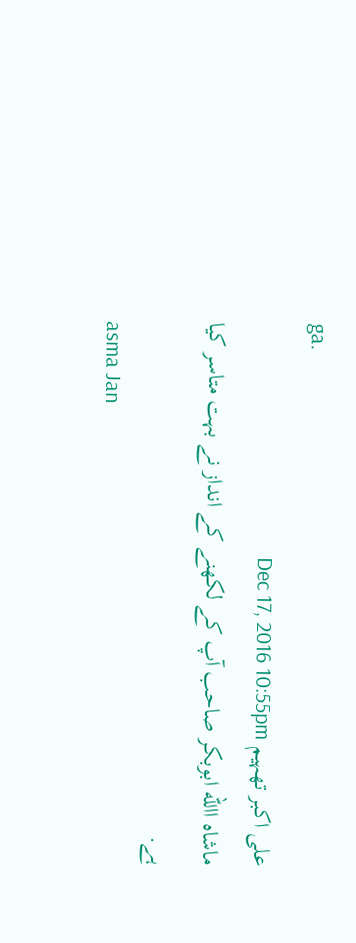ga.
علی اکبر تھہیم Dec 17, 2016 10:55pm
ماشاہ االله ابوبکر صاحب آپ کے لکھنے کے انداز نے بہت متاسر کیا ہے.
asma Jan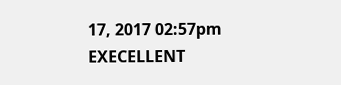17, 2017 02:57pm
EXECELLENT